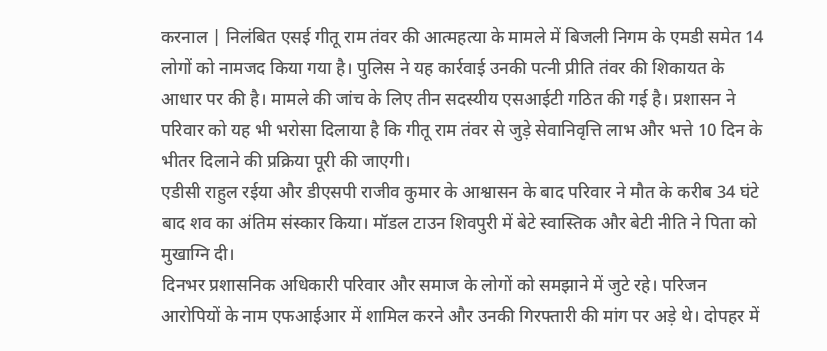करनाल | निलंबित एसई गीतू राम तंवर की आत्महत्या के मामले में बिजली निगम के एमडी समेत 14 लोगों को नामजद किया गया है। पुलिस ने यह कार्रवाई उनकी पत्नी प्रीति तंवर की शिकायत के आधार पर की है। मामले की जांच के लिए तीन सदस्यीय एसआईटी गठित की गई है। प्रशासन ने परिवार को यह भी भरोसा दिलाया है कि गीतू राम तंवर से जुड़े सेवानिवृत्ति लाभ और भत्ते 10 दिन के भीतर दिलाने की प्रक्रिया पूरी की जाएगी।
एडीसी राहुल रईया और डीएसपी राजीव कुमार के आश्वासन के बाद परिवार ने मौत के करीब 34 घंटे बाद शव का अंतिम संस्कार किया। मॉडल टाउन शिवपुरी में बेटे स्वास्तिक और बेटी नीति ने पिता को मुखाग्नि दी।
दिनभर प्रशासनिक अधिकारी परिवार और समाज के लोगों को समझाने में जुटे रहे। परिजन आरोपियों के नाम एफआईआर में शामिल करने और उनकी गिरफ्तारी की मांग पर अड़े थे। दोपहर में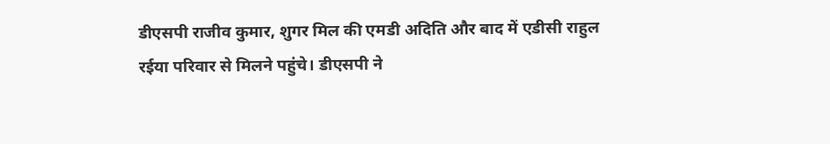डीएसपी राजीव कुमार, शुगर मिल की एमडी अदिति और बाद में एडीसी राहुल रईया परिवार से मिलने पहुंचे। डीएसपी ने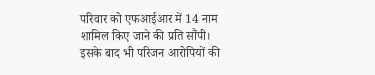परिवार को एफआईआर में 14 नाम शामिल किए जाने की प्रति सौंपी।
इसके बाद भी परिजन आरोपियों की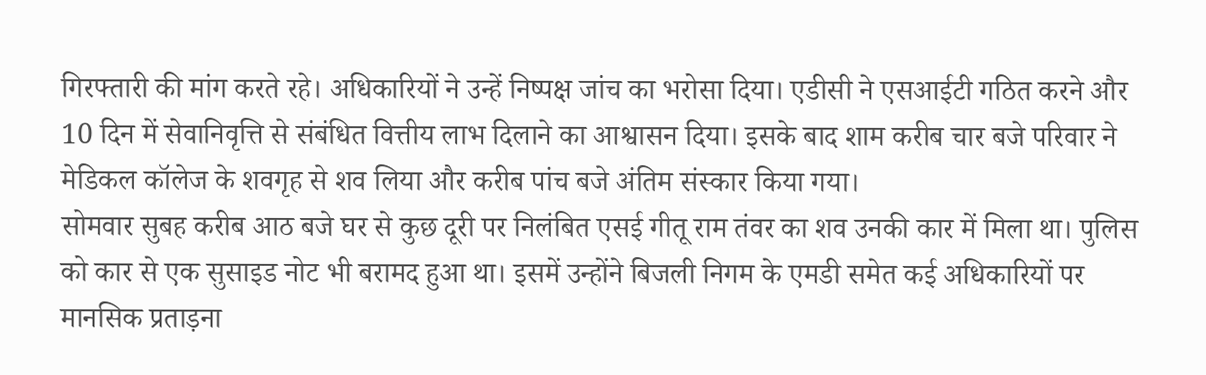गिरफ्तारी की मांग करते रहे। अधिकारियों ने उन्हें निष्पक्ष जांच का भरोसा दिया। एडीसी ने एसआईटी गठित करने और 10 दिन में सेवानिवृत्ति से संबंधित वित्तीय लाभ दिलाने का आश्वासन दिया। इसके बाद शाम करीब चार बजे परिवार ने मेडिकल कॉलेज के शवगृह से शव लिया और करीब पांच बजे अंतिम संस्कार किया गया।
सोमवार सुबह करीब आठ बजे घर से कुछ दूरी पर निलंबित एसई गीतू राम तंवर का शव उनकी कार में मिला था। पुलिस को कार से एक सुसाइड नोट भी बरामद हुआ था। इसमें उन्होंने बिजली निगम के एमडी समेत कई अधिकारियों पर मानसिक प्रताड़ना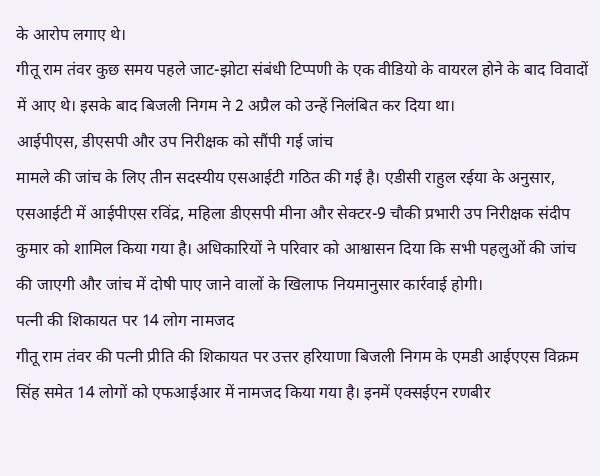के आरोप लगाए थे।
गीतू राम तंवर कुछ समय पहले जाट-झोटा संबंधी टिप्पणी के एक वीडियो के वायरल होने के बाद विवादों में आए थे। इसके बाद बिजली निगम ने 2 अप्रैल को उन्हें निलंबित कर दिया था।
आईपीएस, डीएसपी और उप निरीक्षक को सौंपी गई जांच
मामले की जांच के लिए तीन सदस्यीय एसआईटी गठित की गई है। एडीसी राहुल रईया के अनुसार, एसआईटी में आईपीएस रविंद्र, महिला डीएसपी मीना और सेक्टर-9 चौकी प्रभारी उप निरीक्षक संदीप कुमार को शामिल किया गया है। अधिकारियों ने परिवार को आश्वासन दिया कि सभी पहलुओं की जांच की जाएगी और जांच में दोषी पाए जाने वालों के खिलाफ नियमानुसार कार्रवाई होगी।
पत्नी की शिकायत पर 14 लोग नामजद
गीतू राम तंवर की पत्नी प्रीति की शिकायत पर उत्तर हरियाणा बिजली निगम के एमडी आईएएस विक्रम सिंह समेत 14 लोगों को एफआईआर में नामजद किया गया है। इनमें एक्सईएन रणबीर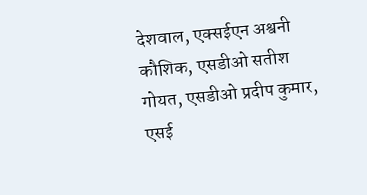देशवाल, एक्सईएन अश्वनी कौशिक, एसडीओ सतीश गोयत, एसडीओ प्रदीप कुमार, एसई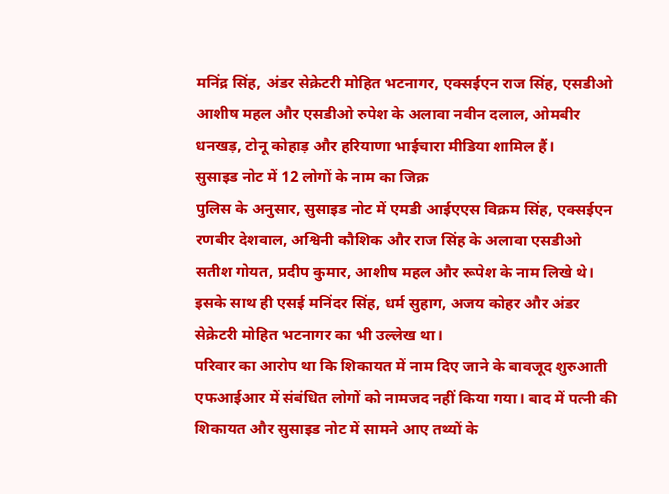मनिंद्र सिंह, अंडर सेक्रेटरी मोहित भटनागर, एक्सईएन राज सिंह, एसडीओ आशीष महल और एसडीओ रुपेश के अलावा नवीन दलाल, ओमबीर धनखड़, टोनू कोहाड़ और हरियाणा भाईचारा मीडिया शामिल हैं।
सुसाइड नोट में 12 लोगों के नाम का जिक्र
पुलिस के अनुसार, सुसाइड नोट में एमडी आईएएस विक्रम सिंह, एक्सईएन रणबीर देशवाल, अश्विनी कौशिक और राज सिंह के अलावा एसडीओ सतीश गोयत, प्रदीप कुमार, आशीष महल और रूपेश के नाम लिखे थे। इसके साथ ही एसई मनिंदर सिंह, धर्म सुहाग, अजय कोहर और अंडर सेक्रेटरी मोहित भटनागर का भी उल्लेख था।
परिवार का आरोप था कि शिकायत में नाम दिए जाने के बावजूद शुरुआती एफआईआर में संबंधित लोगों को नामजद नहीं किया गया। बाद में पत्नी की शिकायत और सुसाइड नोट में सामने आए तथ्यों के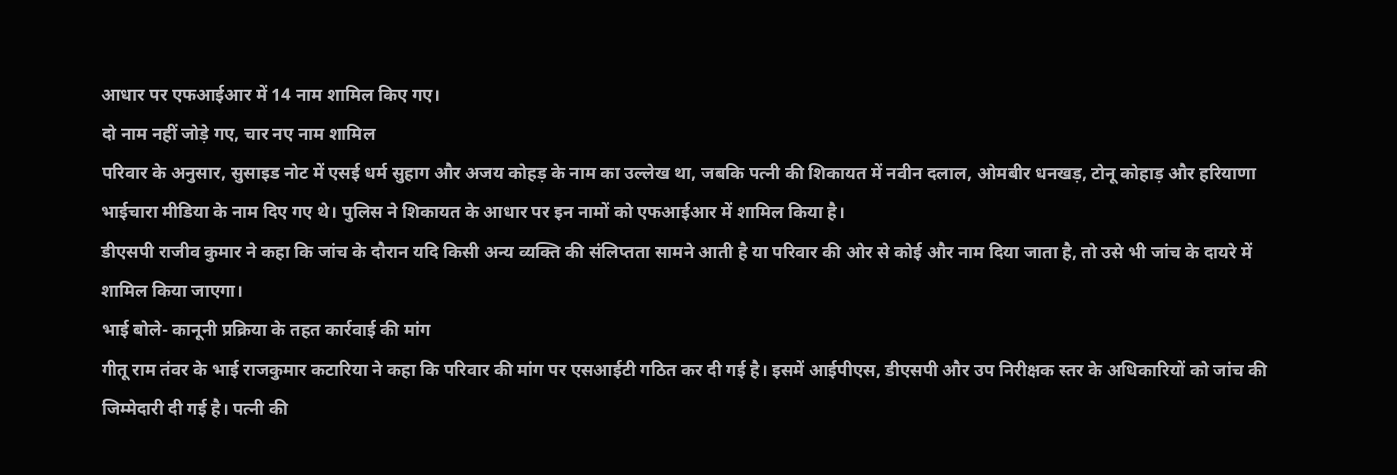आधार पर एफआईआर में 14 नाम शामिल किए गए।
दो नाम नहीं जोड़े गए, चार नए नाम शामिल
परिवार के अनुसार, सुसाइड नोट में एसई धर्म सुहाग और अजय कोहड़ के नाम का उल्लेख था, जबकि पत्नी की शिकायत में नवीन दलाल, ओमबीर धनखड़, टोनू कोहाड़ और हरियाणा भाईचारा मीडिया के नाम दिए गए थे। पुलिस ने शिकायत के आधार पर इन नामों को एफआईआर में शामिल किया है।
डीएसपी राजीव कुमार ने कहा कि जांच के दौरान यदि किसी अन्य व्यक्ति की संलिप्तता सामने आती है या परिवार की ओर से कोई और नाम दिया जाता है, तो उसे भी जांच के दायरे में शामिल किया जाएगा।
भाई बोले- कानूनी प्रक्रिया के तहत कार्रवाई की मांग
गीतू राम तंवर के भाई राजकुमार कटारिया ने कहा कि परिवार की मांग पर एसआईटी गठित कर दी गई है। इसमें आईपीएस, डीएसपी और उप निरीक्षक स्तर के अधिकारियों को जांच की जिम्मेदारी दी गई है। पत्नी की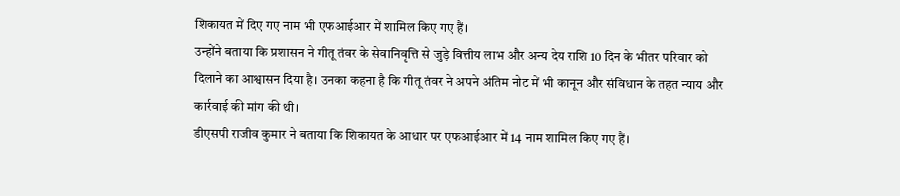शिकायत में दिए गए नाम भी एफआईआर में शामिल किए गए हैं।
उन्होंने बताया कि प्रशासन ने गीतू तंवर के सेवानिवृत्ति से जुड़े वित्तीय लाभ और अन्य देय राशि 10 दिन के भीतर परिवार को दिलाने का आश्वासन दिया है। उनका कहना है कि गीतू तंवर ने अपने अंतिम नोट में भी कानून और संविधान के तहत न्याय और कार्रवाई की मांग की थी।
डीएसपी राजीव कुमार ने बताया कि शिकायत के आधार पर एफआईआर में 14 नाम शामिल किए गए हैं।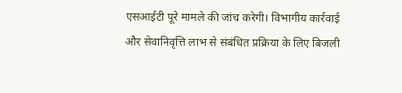एसआईटी पूरे मामले की जांच करेगी। विभागीय कार्रवाई और सेवानिवृत्ति लाभ से संबंधित प्रक्रिया के लिए बिजली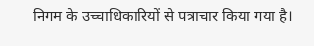निगम के उच्चाधिकारियों से पत्राचार किया गया है।